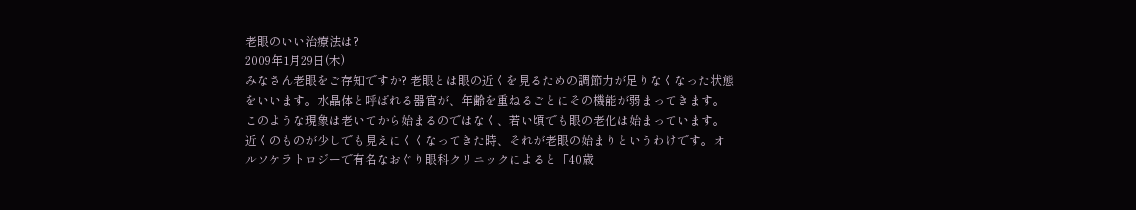老眼のいい治療法は?
2009年1月29日(木)
みなさん老眼をご存知ですか? 老眼とは眼の近くを見るための調節力が足りなくなった状態をいいます。水晶体と呼ばれる器官が、年齢を重ねるごとにその機能が弱まってきます。このような現象は老いてから始まるのではなく、若い頃でも眼の老化は始まっています。近くのものが少しでも見えにくくなってきた時、それが老眼の始まりというわけです。オルソケラトロジーで有名なおぐり眼科クリニックによると「40歳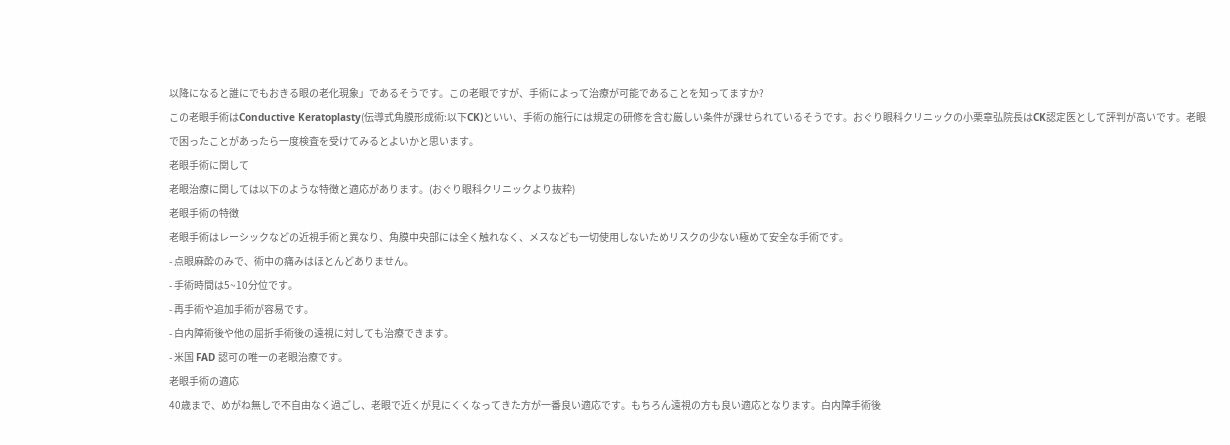以降になると誰にでもおきる眼の老化現象」であるそうです。この老眼ですが、手術によって治療が可能であることを知ってますか?
この老眼手術はConductive Keratoplasty(伝導式角膜形成術:以下CK)といい、手術の施行には規定の研修を含む厳しい条件が課せられているそうです。おぐり眼科クリニックの小栗章弘院長はCK認定医として評判が高いです。老眼で困ったことがあったら一度検査を受けてみるとよいかと思います。
老眼手術に関して
老眼治療に関しては以下のような特徴と適応があります。(おぐり眼科クリニックより抜粋)
老眼手術の特徴
老眼手術はレーシックなどの近視手術と異なり、角膜中央部には全く触れなく、メスなども一切使用しないためリスクの少ない極めて安全な手術です。
- 点眼麻酔のみで、術中の痛みはほとんどありません。
- 手術時間は5~10分位です。
- 再手術や追加手術が容易です。
- 白内障術後や他の屈折手術後の遠視に対しても治療できます。
- 米国 FAD 認可の唯一の老眼治療です。
老眼手術の適応
40歳まで、めがね無しで不自由なく過ごし、老眼で近くが見にくくなってきた方が一番良い適応です。もちろん遠視の方も良い適応となります。白内障手術後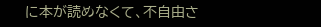に本が読めなくて、不自由さ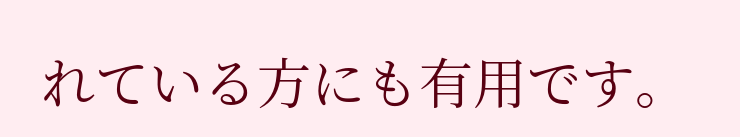れている方にも有用です。